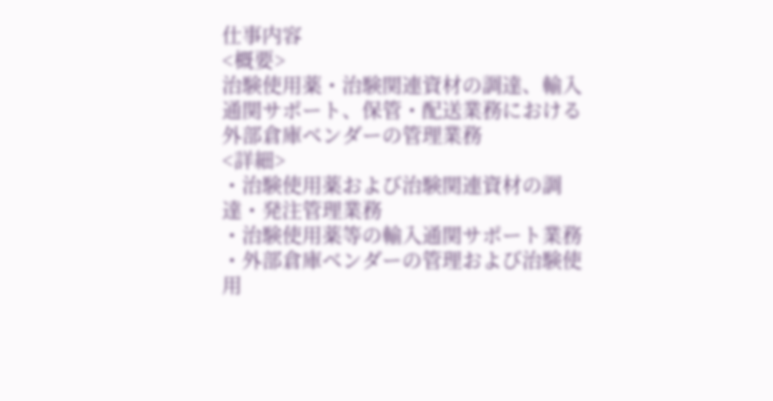仕事内容
<概要>
治験使用薬・治験関連資材の調達、輸入通関サポート、保管・配送業務における外部倉庫ベンダーの管理業務
<詳細>
・治験使用薬および治験関連資材の調達・発注管理業務
・治験使用薬等の輸入通関サポート業務
・外部倉庫ベンダーの管理および治験使用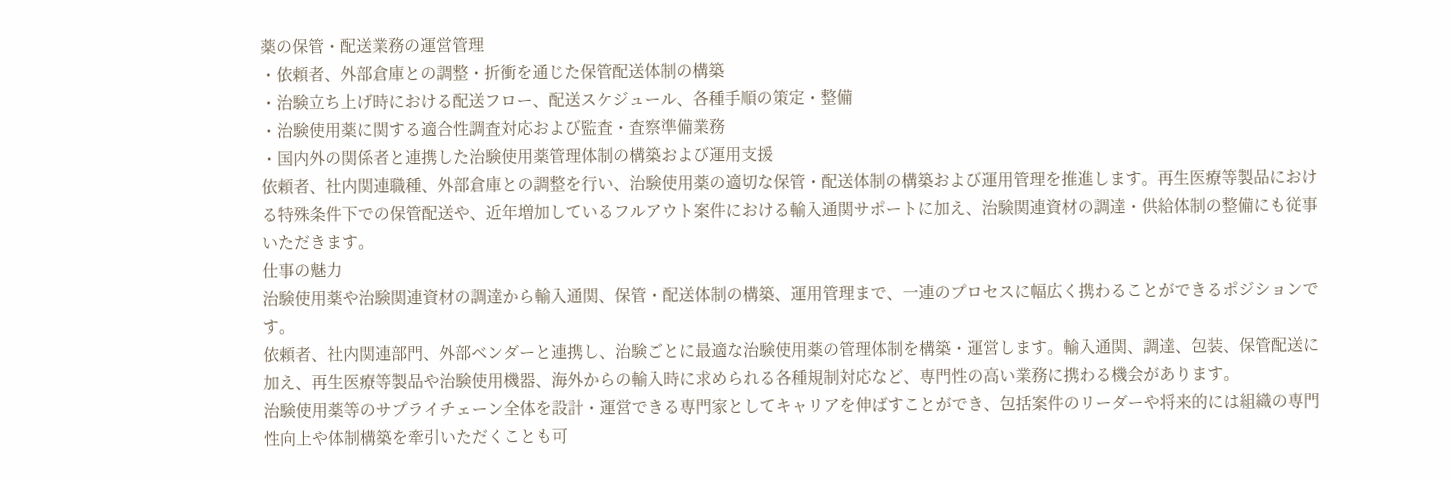薬の保管・配送業務の運営管理
・依頼者、外部倉庫との調整・折衝を通じた保管配送体制の構築
・治験立ち上げ時における配送フロー、配送スケジュール、各種手順の策定・整備
・治験使用薬に関する適合性調査対応および監査・査察準備業務
・国内外の関係者と連携した治験使用薬管理体制の構築および運用支援
依頼者、社内関連職種、外部倉庫との調整を行い、治験使用薬の適切な保管・配送体制の構築および運用管理を推進します。再生医療等製品における特殊条件下での保管配送や、近年増加しているフルアウト案件における輸入通関サポートに加え、治験関連資材の調達・供給体制の整備にも従事いただきます。
仕事の魅力
治験使用薬や治験関連資材の調達から輸入通関、保管・配送体制の構築、運用管理まで、一連のプロセスに幅広く携わることができるポジションです。
依頼者、社内関連部門、外部ベンダーと連携し、治験ごとに最適な治験使用薬の管理体制を構築・運営します。輸入通関、調達、包装、保管配送に加え、再生医療等製品や治験使用機器、海外からの輸入時に求められる各種規制対応など、専門性の高い業務に携わる機会があります。
治験使用薬等のサプライチェーン全体を設計・運営できる専門家としてキャリアを伸ばすことができ、包括案件のリーダーや将来的には組織の専門性向上や体制構築を牽引いただくことも可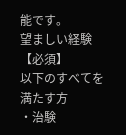能です。
望ましい経験
【必須】
以下のすべてを満たす方
・治験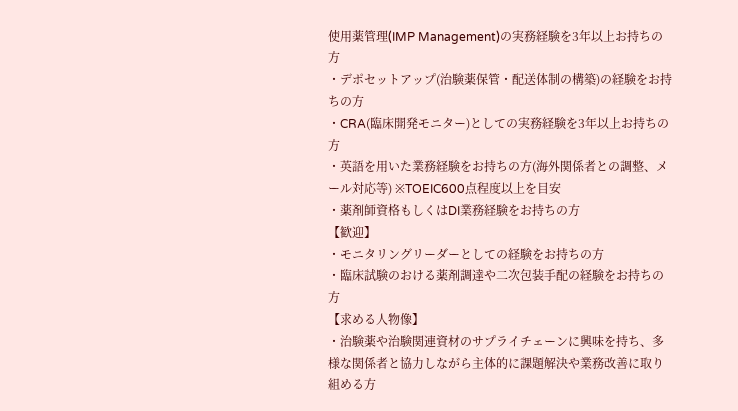使用薬管理(IMP Management)の実務経験を3年以上お持ちの方
・デポセットアップ(治験薬保管・配送体制の構築)の経験をお持ちの方
・CRA(臨床開発モニター)としての実務経験を3年以上お持ちの方
・英語を用いた業務経験をお持ちの方(海外関係者との調整、メール対応等) ※TOEIC600点程度以上を目安
・薬剤師資格もしくはDI業務経験をお持ちの方
【歓迎】
・モニタリングリーダーとしての経験をお持ちの方
・臨床試験のおける薬剤調達や二次包装手配の経験をお持ちの方
【求める人物像】
・治験薬や治験関連資材のサプライチェーンに興味を持ち、多様な関係者と協力しながら主体的に課題解決や業務改善に取り組める方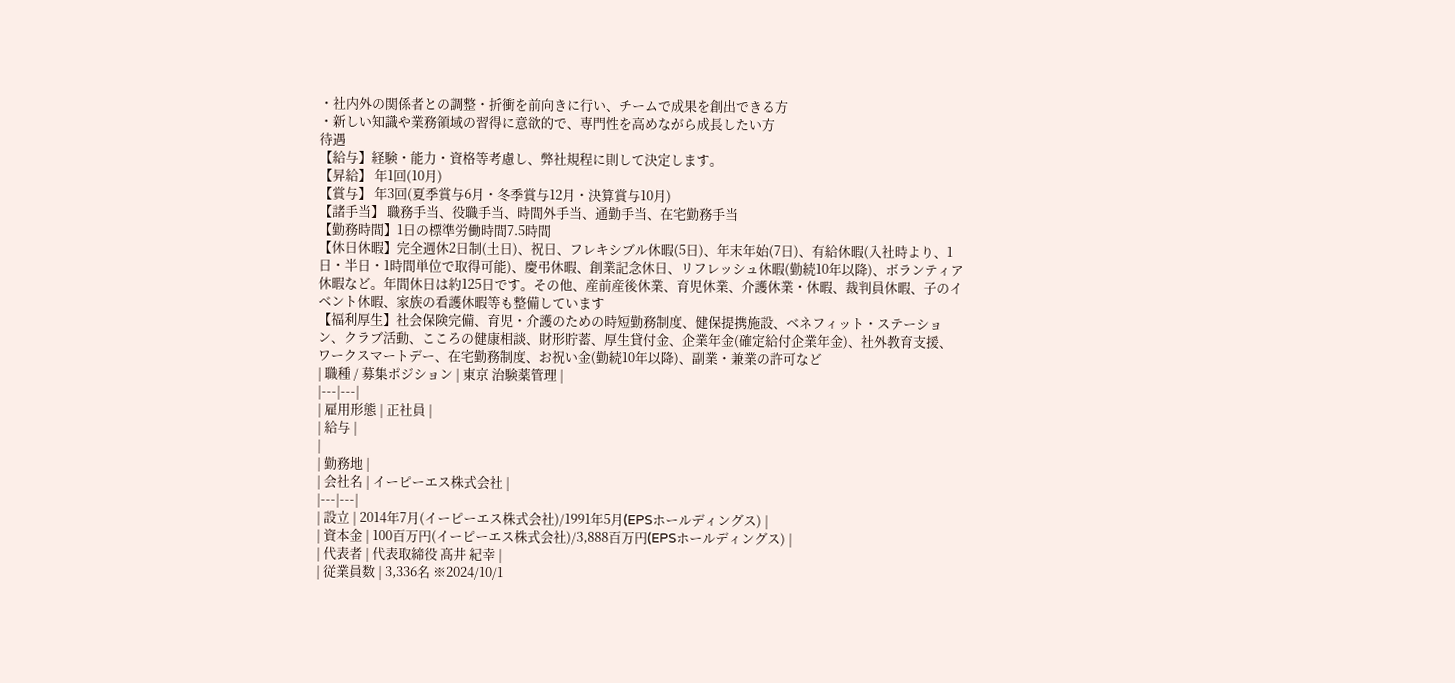・社内外の関係者との調整・折衝を前向きに行い、チームで成果を創出できる方
・新しい知識や業務領域の習得に意欲的で、専門性を高めながら成長したい方
待遇
【給与】経験・能力・資格等考慮し、弊社規程に則して決定します。
【昇給】 年1回(10月)
【賞与】 年3回(夏季賞与6月・冬季賞与12月・決算賞与10月)
【諸手当】 職務手当、役職手当、時間外手当、通勤手当、在宅勤務手当
【勤務時間】1日の標準労働時間7.5時間
【休日休暇】完全週休2日制(土日)、祝日、フレキシブル休暇(5日)、年末年始(7日)、有給休暇(入社時より、1日・半日・1時間単位で取得可能)、慶弔休暇、創業記念休日、リフレッシュ休暇(勤続10年以降)、ボランティア休暇など。年間休日は約125日です。その他、産前産後休業、育児休業、介護休業・休暇、裁判員休暇、子のイベント休暇、家族の看護休暇等も整備しています
【福利厚生】社会保険完備、育児・介護のための時短勤務制度、健保提携施設、ベネフィット・ステーション、クラブ活動、こころの健康相談、財形貯蓄、厚生貸付金、企業年金(確定給付企業年金)、社外教育支援、ワークスマートデー、在宅勤務制度、お祝い金(勤続10年以降)、副業・兼業の許可など
| 職種 / 募集ポジション | 東京 治験薬管理 |
|---|---|
| 雇用形態 | 正社員 |
| 給与 |
|
| 勤務地 |
| 会社名 | イーピーエス株式会社 |
|---|---|
| 設立 | 2014年7月(イーピーエス株式会社)/1991年5月(EPSホールディングス) |
| 資本金 | 100百万円(イーピーエス株式会社)/3,888百万円(EPSホールディングス) |
| 代表者 | 代表取締役 髙井 紀幸 |
| 従業員数 | 3,336名 ※2024/10/1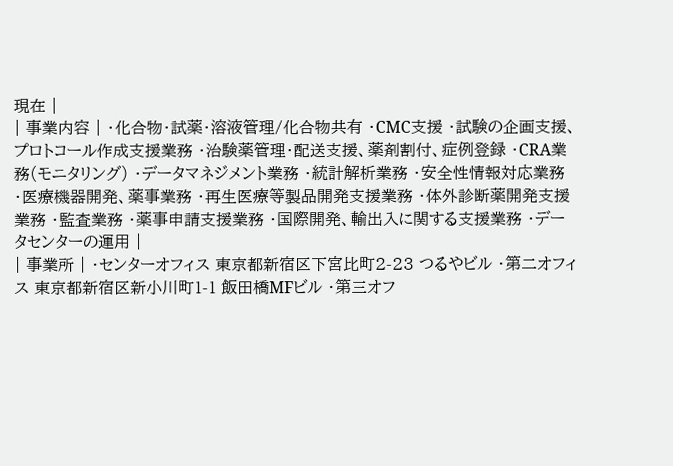現在 |
| 事業内容 | ・化合物・試薬・溶液管理/化合物共有 ・CMC支援 ・試験の企画支援、プロトコール作成支援業務 ・治験薬管理・配送支援、薬剤割付、症例登録 ・CRA業務(モニタリング) ・データマネジメント業務 ・統計解析業務 ・安全性情報対応業務 ・医療機器開発、薬事業務 ・再生医療等製品開発支援業務 ・体外診断薬開発支援業務 ・監査業務 ・薬事申請支援業務 ・国際開発、輸出入に関する支援業務 ・データセンターの運用 |
| 事業所 | ・センターオフィス 東京都新宿区下宮比町2-23 つるやビル ・第二オフィス 東京都新宿区新小川町1-1 飯田橋MFビル ・第三オフ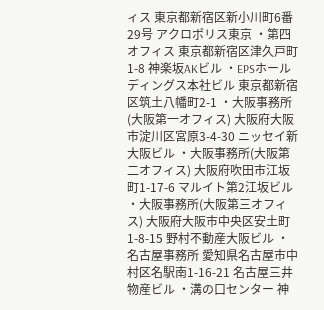ィス 東京都新宿区新小川町6番29号 アクロポリス東京 ・第四オフィス 東京都新宿区津久戸町1-8 神楽坂AKビル ・EPSホールディングス本社ビル 東京都新宿区筑土八幡町2-1 ・大阪事務所(大阪第一オフィス) 大阪府大阪市淀川区宮原3-4-30 ニッセイ新大阪ビル ・大阪事務所(大阪第二オフィス) 大阪府吹田市江坂町1-17-6 マルイト第2江坂ビル ・大阪事務所(大阪第三オフィス) 大阪府大阪市中央区安土町1-8-15 野村不動産大阪ビル ・名古屋事務所 愛知県名古屋市中村区名駅南1-16-21 名古屋三井物産ビル ・溝の口センター 神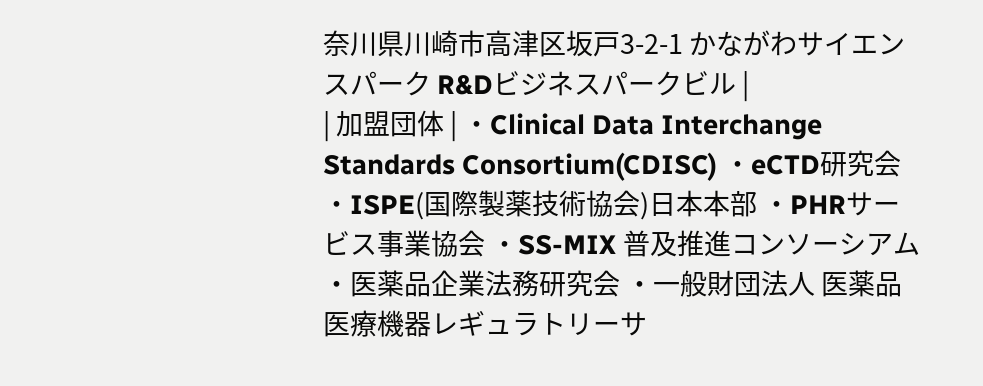奈川県川崎市高津区坂戸3-2-1 かながわサイエンスパーク R&Dビジネスパークビル |
| 加盟団体 | ・Clinical Data Interchange Standards Consortium(CDISC) ・eCTD研究会 ・ISPE(国際製薬技術協会)日本本部 ・PHRサービス事業協会 ・SS-MIX 普及推進コンソーシアム ・医薬品企業法務研究会 ・一般財団法人 医薬品医療機器レギュラトリーサ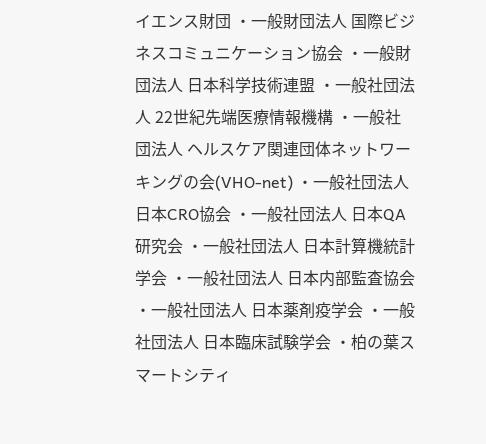イエンス財団 ・一般財団法人 国際ビジネスコミュニケーション協会 ・一般財団法人 日本科学技術連盟 ・一般社団法人 22世紀先端医療情報機構 ・一般社団法人 ヘルスケア関連団体ネットワーキングの会(VHO-net) ・一般社団法人 日本CRO協会 ・一般社団法人 日本QA研究会 ・一般社団法人 日本計算機統計学会 ・一般社団法人 日本内部監査協会 ・一般社団法人 日本薬剤疫学会 ・一般社団法人 日本臨床試験学会 ・柏の葉スマートシティ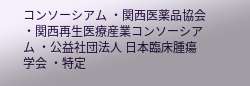コンソーシアム ・関西医薬品協会 ・関西再生医療産業コンソーシアム ・公益社団法人 日本臨床腫瘍学会 ・特定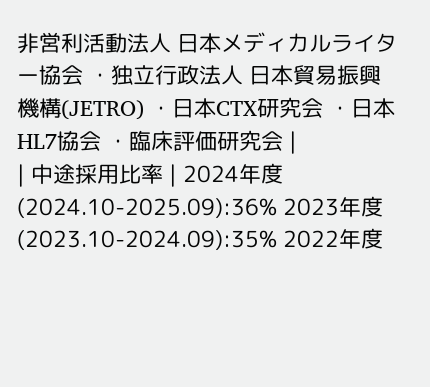非営利活動法人 日本メディカルライター協会 ・独立行政法人 日本貿易振興機構(JETRO) ・日本CTX研究会 ・日本HL7協会 ・臨床評価研究会 |
| 中途採用比率 | 2024年度(2024.10-2025.09):36% 2023年度(2023.10-2024.09):35% 2022年度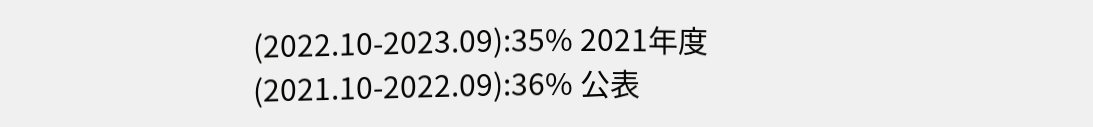(2022.10-2023.09):35% 2021年度(2021.10-2022.09):36% 公表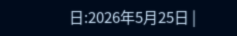日:2026年5月25日 |